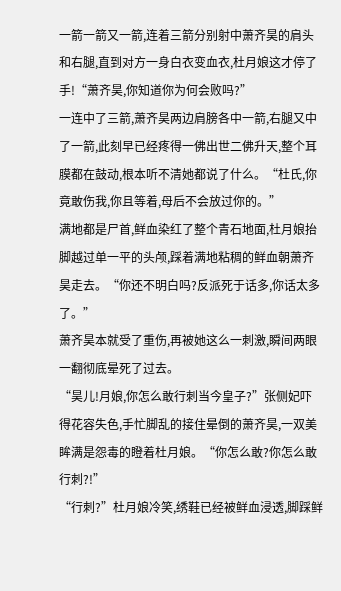一箭一箭又一箭,连着三箭分别射中萧齐昊的肩头和右腿,直到对方一身白衣变血衣,杜月娘这才停了手!“萧齐昊,你知道你为何会败吗?”
一连中了三箭,萧齐昊两边肩膀各中一箭,右腿又中了一箭,此刻早已经疼得一佛出世二佛升天,整个耳膜都在鼓动,根本听不清她都说了什么。“杜氏,你竟敢伤我,你且等着,母后不会放过你的。”
满地都是尸首,鲜血染红了整个青石地面,杜月娘抬脚越过单一平的头颅,踩着满地粘稠的鲜血朝萧齐昊走去。“你还不明白吗?反派死于话多,你话太多了。”
萧齐昊本就受了重伤,再被她这么一刺激,瞬间两眼一翻彻底晕死了过去。
“昊儿!月娘,你怎么敢行刺当今皇子?”张侧妃吓得花容失色,手忙脚乱的接住晕倒的萧齐昊,一双美眸满是怨毒的瞪着杜月娘。“你怎么敢?你怎么敢行刺?!”
“行刺?”杜月娘冷笑,绣鞋已经被鲜血浸透,脚踩鲜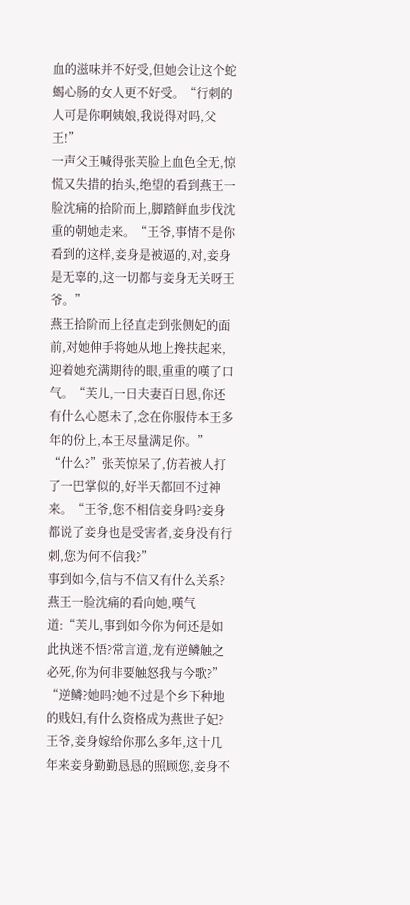血的滋味并不好受,但她会让这个蛇蝎心肠的女人更不好受。“行刺的人可是你啊姨娘,我说得对吗,父王!”
一声父王喊得张芙脸上血色全无,惊慌又失措的抬头,绝望的看到燕王一脸沈痛的拾阶而上,脚踏鲜血步伐沈重的朝她走来。“王爷,事情不是你看到的这样,妾身是被逼的,对,妾身是无辜的,这一切都与妾身无关呀王爷。”
燕王拾阶而上径直走到张侧妃的面前,对她伸手将她从地上搀扶起来,迎着她充满期待的眼,重重的嘆了口气。“芙儿,一日夫妻百日恩,你还有什么心愿未了,念在你服侍本王多年的份上,本王尽量满足你。”
“什么?”张芙惊呆了,仿若被人打了一巴掌似的,好半天都回不过神来。“王爷,您不相信妾身吗?妾身都说了妾身也是受害者,妾身没有行刺,您为何不信我?”
事到如今,信与不信又有什么关系?燕王一脸沈痛的看向她,嘆气道:“芙儿,事到如今你为何还是如此执迷不悟?常言道,龙有逆鳞触之必死,你为何非要触怒我与今歌?”
“逆鳞?她吗?她不过是个乡下种地的贱妇,有什么资格成为燕世子妃?王爷,妾身嫁给你那么多年,这十几年来妾身勤勤恳恳的照顾您,妾身不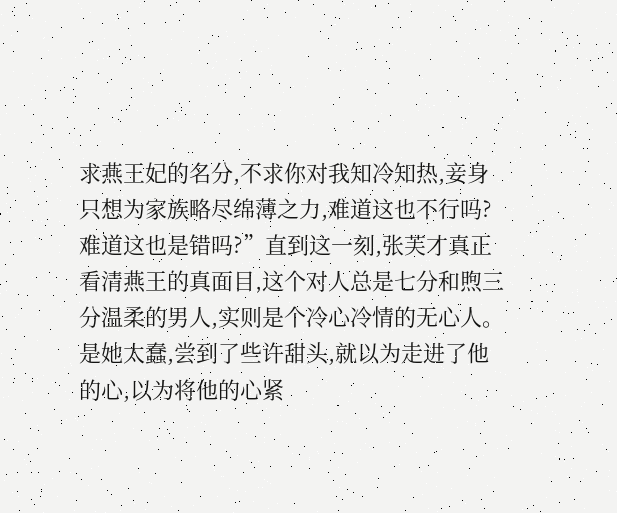求燕王妃的名分,不求你对我知冷知热,妾身只想为家族略尽绵薄之力,难道这也不行吗?难道这也是错吗?”直到这一刻,张芙才真正看清燕王的真面目,这个对人总是七分和煦三分温柔的男人,实则是个冷心冷情的无心人。
是她太蠢,尝到了些许甜头,就以为走进了他的心,以为将他的心紧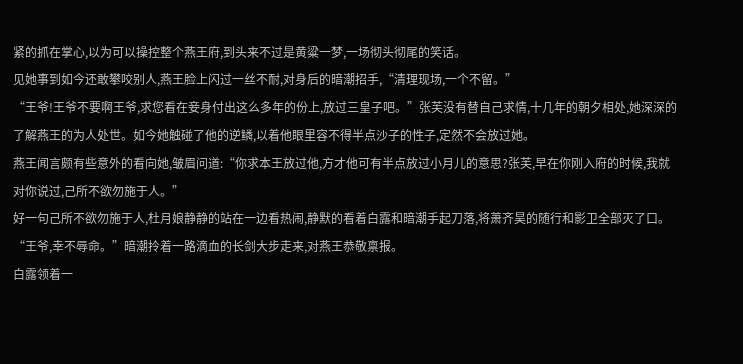紧的抓在掌心,以为可以操控整个燕王府,到头来不过是黄粱一梦,一场彻头彻尾的笑话。
见她事到如今还敢攀咬别人,燕王脸上闪过一丝不耐,对身后的暗潮招手,“清理现场,一个不留。”
“王爷!王爷不要啊王爷,求您看在妾身付出这么多年的份上,放过三皇子吧。”张芙没有替自己求情,十几年的朝夕相处,她深深的了解燕王的为人处世。如今她触碰了他的逆鳞,以着他眼里容不得半点沙子的性子,定然不会放过她。
燕王闻言颇有些意外的看向她,皱眉问道:“你求本王放过他,方才他可有半点放过小月儿的意思?张芙,早在你刚入府的时候,我就对你说过,己所不欲勿施于人。”
好一句己所不欲勿施于人,杜月娘静静的站在一边看热闹,静默的看着白露和暗潮手起刀落,将萧齐昊的随行和影卫全部灭了口。
“王爷,幸不辱命。”暗潮拎着一路滴血的长剑大步走来,对燕王恭敬禀报。
白露领着一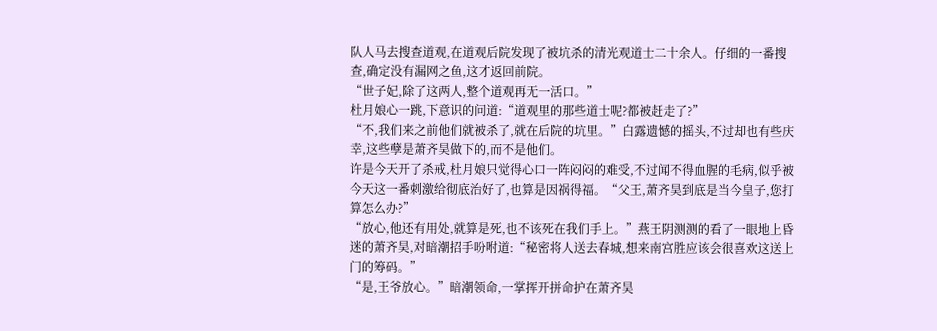队人马去搜查道观,在道观后院发现了被坑杀的清光观道士二十余人。仔细的一番搜查,确定没有漏网之鱼,这才返回前院。
“世子妃,除了这两人,整个道观再无一活口。”
杜月娘心一跳,下意识的问道:“道观里的那些道士呢?都被赶走了?”
“不,我们来之前他们就被杀了,就在后院的坑里。”白露遗憾的摇头,不过却也有些庆幸,这些孽是萧齐昊做下的,而不是他们。
许是今天开了杀戒,杜月娘只觉得心口一阵闷闷的难受,不过闻不得血腥的毛病,似乎被今天这一番刺激给彻底治好了,也算是因祸得福。“父王,萧齐昊到底是当今皇子,您打算怎么办?”
“放心,他还有用处,就算是死,也不该死在我们手上。”燕王阴测测的看了一眼地上昏迷的萧齐昊,对暗潮招手吩咐道:“秘密将人送去春城,想来南宫胜应该会很喜欢这送上门的筹码。”
“是,王爷放心。”暗潮领命,一掌挥开拼命护在萧齐昊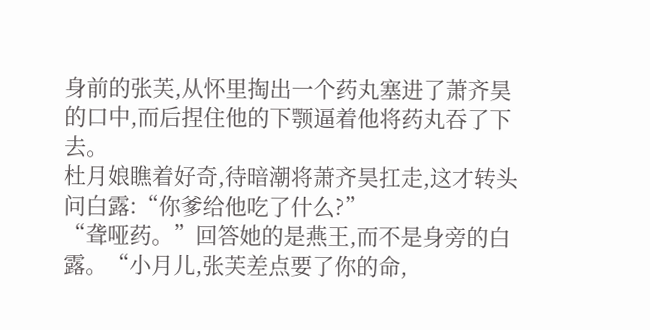身前的张芙,从怀里掏出一个药丸塞进了萧齐昊的口中,而后捏住他的下颚逼着他将药丸吞了下去。
杜月娘瞧着好奇,待暗潮将萧齐昊扛走,这才转头问白露:“你爹给他吃了什么?”
“聋哑药。”回答她的是燕王,而不是身旁的白露。“小月儿,张芙差点要了你的命,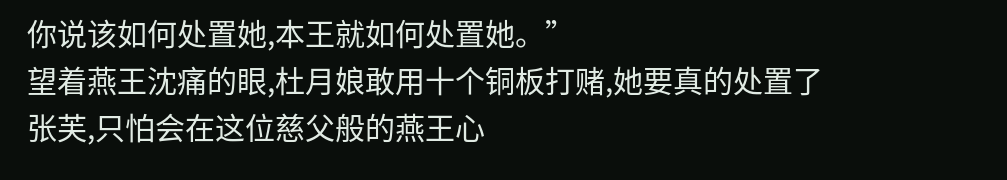你说该如何处置她,本王就如何处置她。”
望着燕王沈痛的眼,杜月娘敢用十个铜板打赌,她要真的处置了张芙,只怕会在这位慈父般的燕王心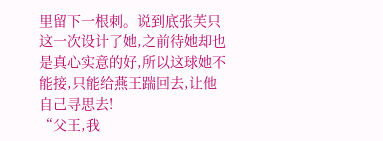里留下一根刺。说到底张芙只这一次设计了她,之前待她却也是真心实意的好,所以这球她不能接,只能给燕王踹回去,让他自己寻思去!
“父王,我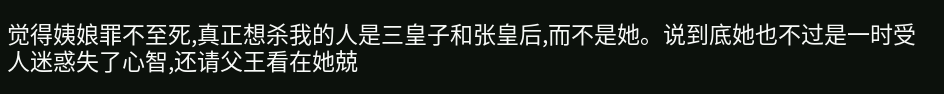觉得姨娘罪不至死,真正想杀我的人是三皇子和张皇后,而不是她。说到底她也不过是一时受人迷惑失了心智,还请父王看在她兢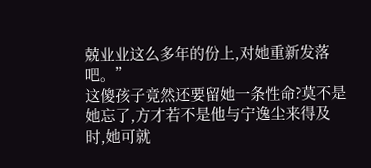兢业业这么多年的份上,对她重新发落吧。”
这傻孩子竟然还要留她一条性命?莫不是她忘了,方才若不是他与宁逸尘来得及时,她可就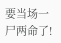要当场一尸两命了!